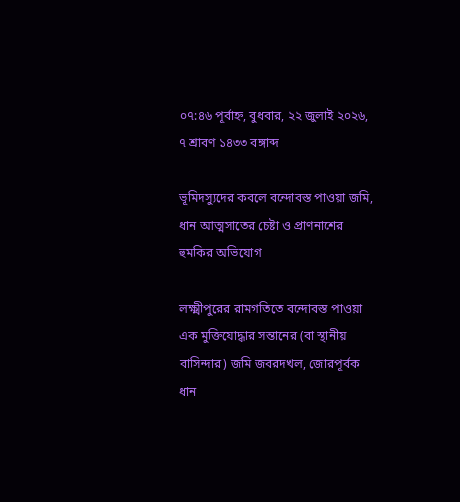০৭:৪৬ পূর্বাহ্ন, বুধবার, ২২ জুলাই ২০২৬, ৭ শ্রাবণ ১৪৩৩ বঙ্গাব্দ

ভূমিদস্যুদের কবলে বন্দোবস্ত পাওয়া জমি, ধান আত্মসাতের চেষ্টা ও প্রাণনাশের হুমকির অভিযোগ

লক্ষ্মীপুরের রামগতিতে বন্দোবস্ত পাওয়া এক মুক্তিযোদ্ধার সন্তানের (বা স্থানীয় বাসিন্দার) জমি জবরদখল, জোরপূর্বক ধান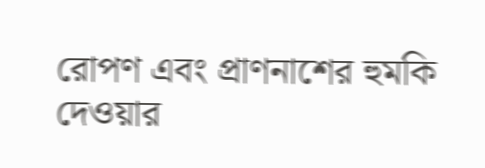রোপণ এবং প্রাণনাশের হুমকি দেওয়ার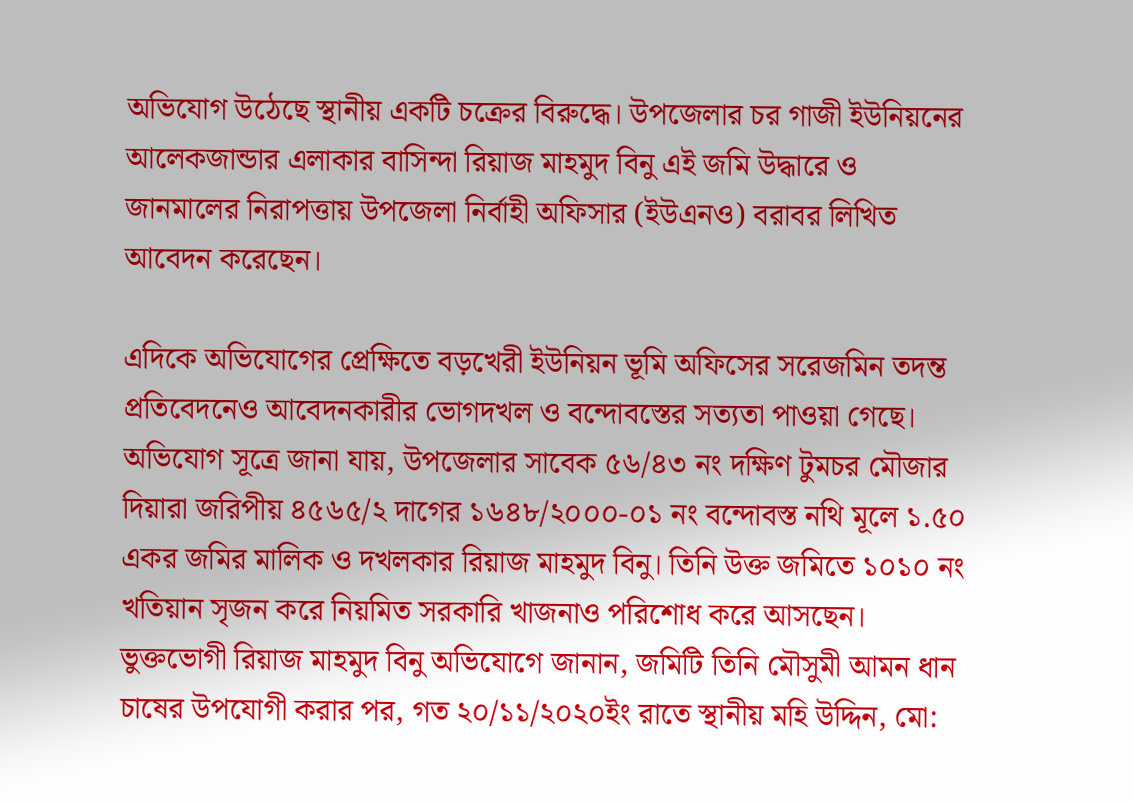অভিযোগ উঠেছে স্থানীয় একটি চক্রের বিরুদ্ধে। উপজেলার চর গাজী ইউনিয়নের আলেকজান্ডার এলাকার বাসিন্দা রিয়াজ মাহমুদ বিনু এই জমি উদ্ধারে ও জানমালের নিরাপত্তায় উপজেলা নির্বাহী অফিসার (ইউএনও) বরাবর লিখিত আবেদন করেছেন।

এদিকে অভিযোগের প্রেক্ষিতে বড়খেরী ইউনিয়ন ভূমি অফিসের সরেজমিন তদন্ত প্রতিবেদনেও আবেদনকারীর ভোগদখল ও বন্দোবস্তের সত্যতা পাওয়া গেছে।
অভিযোগ সূত্রে জানা যায়, উপজেলার সাবেক ৫৬/৪৩ নং দক্ষিণ টুমচর মৌজার দিয়ারা জরিপীয় ৪৫৬৫/২ দাগের ১৬৪৮/২০০০-০১ নং বন্দোবস্ত নথি মূলে ১.৫০ একর জমির মালিক ও দখলকার রিয়াজ মাহমুদ বিনু। তিনি উক্ত জমিতে ১০১০ নং খতিয়ান সৃজন করে নিয়মিত সরকারি খাজনাও পরিশোধ করে আসছেন।
ভুক্তভোগী রিয়াজ মাহমুদ বিনু অভিযোগে জানান, জমিটি তিনি মৌসুমী আমন ধান চাষের উপযোগী করার পর, গত ২০/১১/২০২০ইং রাতে স্থানীয় মহি উদ্দিন, মো: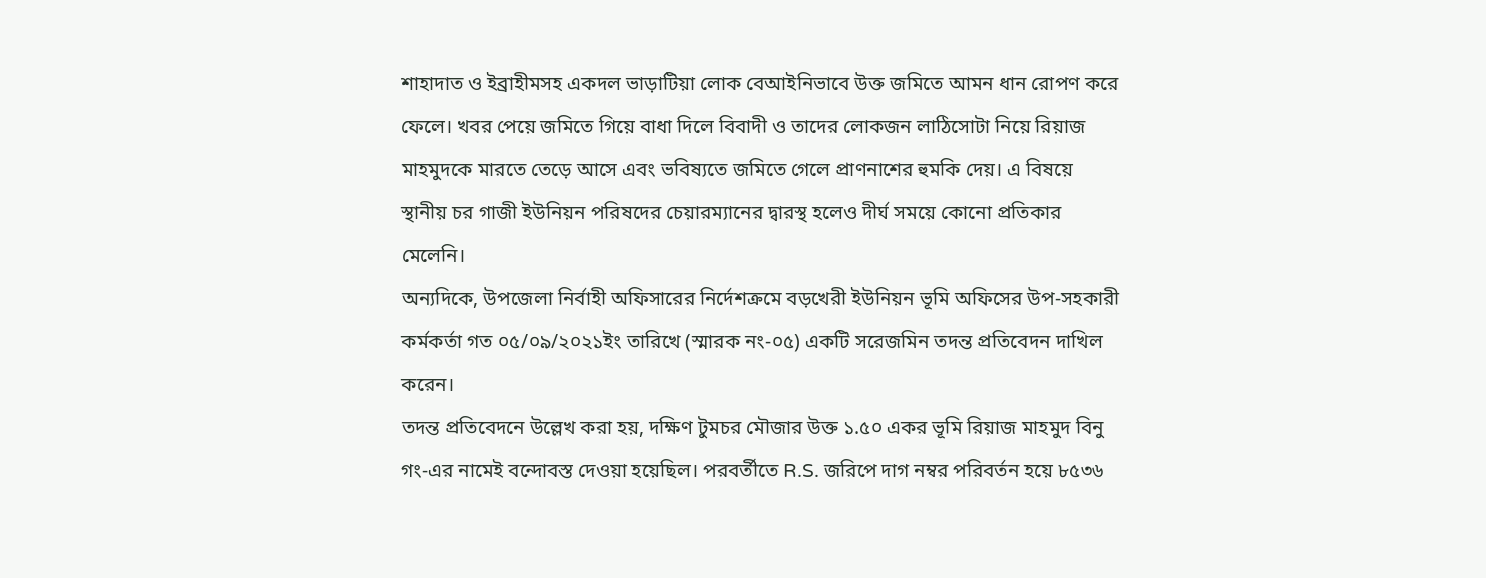শাহাদাত ও ইব্রাহীমসহ একদল ভাড়াটিয়া লোক বেআইনিভাবে উক্ত জমিতে আমন ধান রোপণ করে ফেলে। খবর পেয়ে জমিতে গিয়ে বাধা দিলে বিবাদী ও তাদের লোকজন লাঠিসোটা নিয়ে রিয়াজ মাহমুদকে মারতে তেড়ে আসে এবং ভবিষ্যতে জমিতে গেলে প্রাণনাশের হুমকি দেয়। এ বিষয়ে স্থানীয় চর গাজী ইউনিয়ন পরিষদের চেয়ারম্যানের দ্বারস্থ হলেও দীর্ঘ সময়ে কোনো প্রতিকার মেলেনি।
অন্যদিকে, উপজেলা নির্বাহী অফিসারের নির্দেশক্রমে বড়খেরী ইউনিয়ন ভূমি অফিসের উপ-সহকারী কর্মকর্তা গত ০৫/০৯/২০২১ইং তারিখে (স্মারক নং-০৫) একটি সরেজমিন তদন্ত প্রতিবেদন দাখিল করেন।
তদন্ত প্রতিবেদনে উল্লেখ করা হয়, দক্ষিণ টুমচর মৌজার উক্ত ১.৫০ একর ভূমি রিয়াজ মাহমুদ বিনু গং-এর নামেই বন্দোবস্ত দেওয়া হয়েছিল। পরবর্তীতে R.S. জরিপে দাগ নম্বর পরিবর্তন হয়ে ৮৫৩৬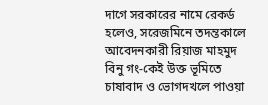দাগে সরকারের নামে রেকর্ড হলেও, সরেজমিনে তদন্তকালে আবেদনকারী রিয়াজ মাহমুদ বিনু গং-কেই উক্ত ভূমিতে চাষাবাদ ও ভোগদখলে পাওয়া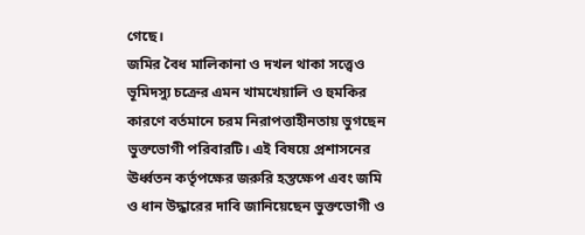গেছে।
জমির বৈধ মালিকানা ও দখল থাকা সত্ত্বেও ভূমিদস্যু চক্রের এমন খামখেয়ালি ও হুমকির কারণে বর্তমানে চরম নিরাপত্তাহীনতায় ভুগছেন ভুক্তভোগী পরিবারটি। এই বিষয়ে প্রশাসনের ঊর্ধ্বতন কর্তৃপক্ষের জরুরি হস্তক্ষেপ এবং জমি ও ধান উদ্ধারের দাবি জানিয়েছেন ভুক্তভোগী ও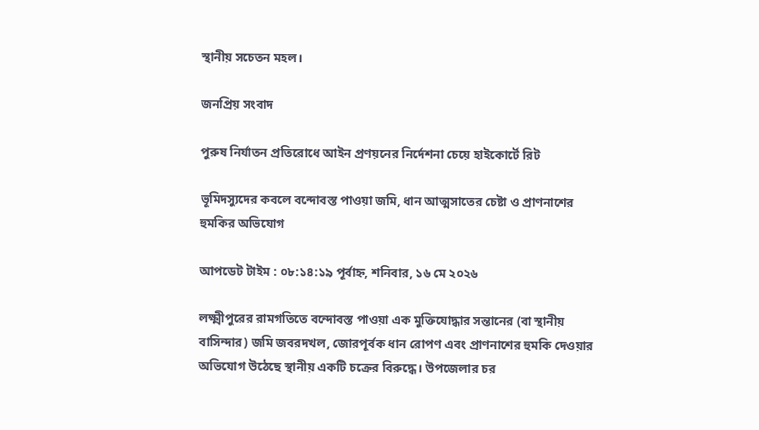স্থানীয় সচেতন মহল।

জনপ্রিয় সংবাদ

পুরুষ নির্যাতন প্রতিরোধে আইন প্রণয়নের নির্দেশনা চেয়ে হাইকোর্টে রিট

ভূমিদস্যুদের কবলে বন্দোবস্ত পাওয়া জমি, ধান আত্মসাতের চেষ্টা ও প্রাণনাশের হুমকির অভিযোগ

আপডেট টাইম : ০৮:১৪:১৯ পূর্বাহ্ন, শনিবার, ১৬ মে ২০২৬

লক্ষ্মীপুরের রামগতিতে বন্দোবস্ত পাওয়া এক মুক্তিযোদ্ধার সন্তানের (বা স্থানীয় বাসিন্দার) জমি জবরদখল, জোরপূর্বক ধান রোপণ এবং প্রাণনাশের হুমকি দেওয়ার অভিযোগ উঠেছে স্থানীয় একটি চক্রের বিরুদ্ধে। উপজেলার চর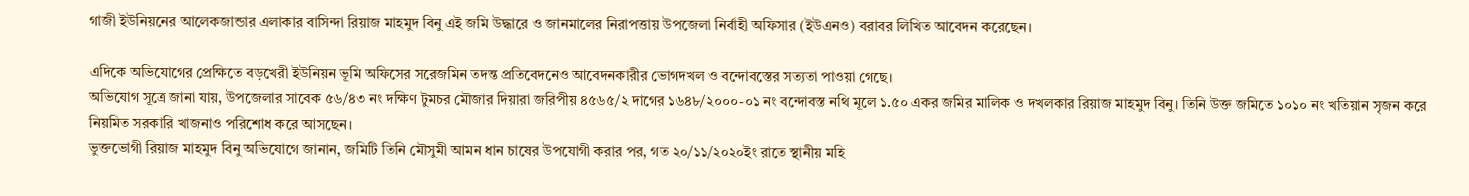গাজী ইউনিয়নের আলেকজান্ডার এলাকার বাসিন্দা রিয়াজ মাহমুদ বিনু এই জমি উদ্ধারে ও জানমালের নিরাপত্তায় উপজেলা নির্বাহী অফিসার (ইউএনও) বরাবর লিখিত আবেদন করেছেন।

এদিকে অভিযোগের প্রেক্ষিতে বড়খেরী ইউনিয়ন ভূমি অফিসের সরেজমিন তদন্ত প্রতিবেদনেও আবেদনকারীর ভোগদখল ও বন্দোবস্তের সত্যতা পাওয়া গেছে।
অভিযোগ সূত্রে জানা যায়, উপজেলার সাবেক ৫৬/৪৩ নং দক্ষিণ টুমচর মৌজার দিয়ারা জরিপীয় ৪৫৬৫/২ দাগের ১৬৪৮/২০০০-০১ নং বন্দোবস্ত নথি মূলে ১.৫০ একর জমির মালিক ও দখলকার রিয়াজ মাহমুদ বিনু। তিনি উক্ত জমিতে ১০১০ নং খতিয়ান সৃজন করে নিয়মিত সরকারি খাজনাও পরিশোধ করে আসছেন।
ভুক্তভোগী রিয়াজ মাহমুদ বিনু অভিযোগে জানান, জমিটি তিনি মৌসুমী আমন ধান চাষের উপযোগী করার পর, গত ২০/১১/২০২০ইং রাতে স্থানীয় মহি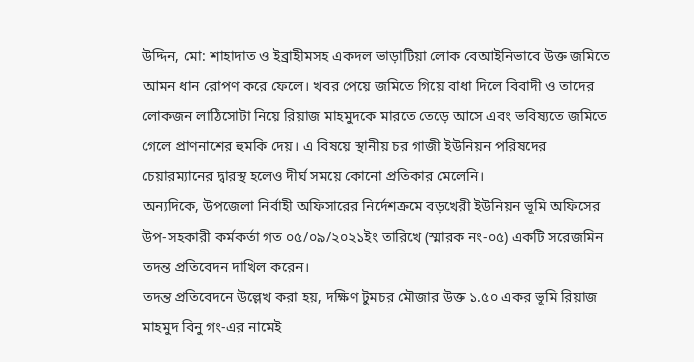উদ্দিন, মো: শাহাদাত ও ইব্রাহীমসহ একদল ভাড়াটিয়া লোক বেআইনিভাবে উক্ত জমিতে আমন ধান রোপণ করে ফেলে। খবর পেয়ে জমিতে গিয়ে বাধা দিলে বিবাদী ও তাদের লোকজন লাঠিসোটা নিয়ে রিয়াজ মাহমুদকে মারতে তেড়ে আসে এবং ভবিষ্যতে জমিতে গেলে প্রাণনাশের হুমকি দেয়। এ বিষয়ে স্থানীয় চর গাজী ইউনিয়ন পরিষদের চেয়ারম্যানের দ্বারস্থ হলেও দীর্ঘ সময়ে কোনো প্রতিকার মেলেনি।
অন্যদিকে, উপজেলা নির্বাহী অফিসারের নির্দেশক্রমে বড়খেরী ইউনিয়ন ভূমি অফিসের উপ-সহকারী কর্মকর্তা গত ০৫/০৯/২০২১ইং তারিখে (স্মারক নং-০৫) একটি সরেজমিন তদন্ত প্রতিবেদন দাখিল করেন।
তদন্ত প্রতিবেদনে উল্লেখ করা হয়, দক্ষিণ টুমচর মৌজার উক্ত ১.৫০ একর ভূমি রিয়াজ মাহমুদ বিনু গং-এর নামেই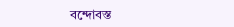বন্দোবস্ত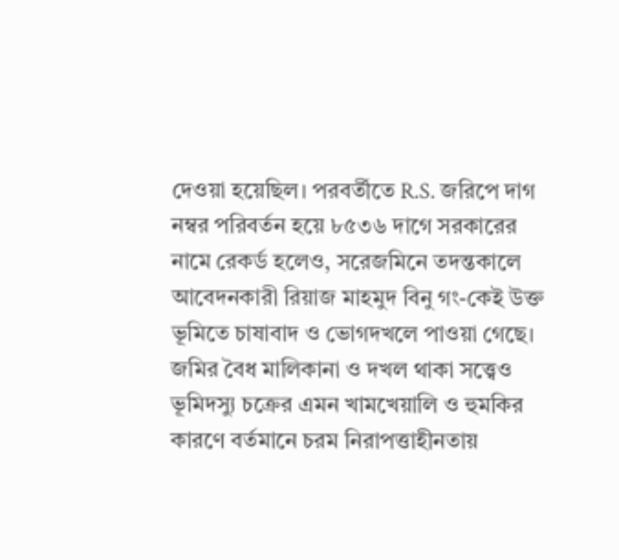দেওয়া হয়েছিল। পরবর্তীতে R.S. জরিপে দাগ নম্বর পরিবর্তন হয়ে ৮৫৩৬ দাগে সরকারের নামে রেকর্ড হলেও, সরেজমিনে তদন্তকালে আবেদনকারী রিয়াজ মাহমুদ বিনু গং-কেই উক্ত ভূমিতে চাষাবাদ ও ভোগদখলে পাওয়া গেছে।
জমির বৈধ মালিকানা ও দখল থাকা সত্ত্বেও ভূমিদস্যু চক্রের এমন খামখেয়ালি ও হুমকির কারণে বর্তমানে চরম নিরাপত্তাহীনতায়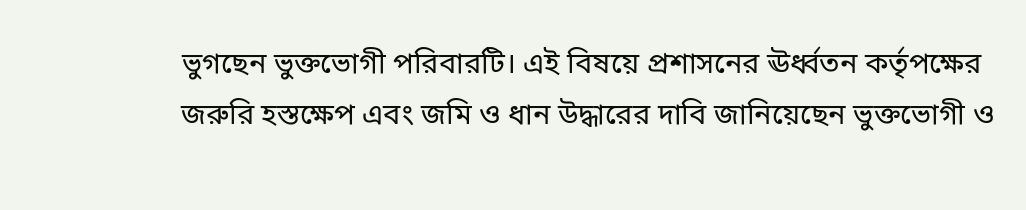ভুগছেন ভুক্তভোগী পরিবারটি। এই বিষয়ে প্রশাসনের ঊর্ধ্বতন কর্তৃপক্ষের জরুরি হস্তক্ষেপ এবং জমি ও ধান উদ্ধারের দাবি জানিয়েছেন ভুক্তভোগী ও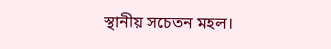স্থানীয় সচেতন মহল।